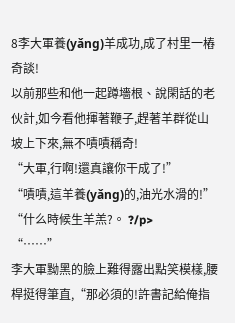8李大軍養(yǎng)羊成功,成了村里一樁奇談!
以前那些和他一起蹲墻根、說閑話的老伙計,如今看他揮著鞭子,趕著羊群從山坡上下來,無不嘖嘖稱奇!
“大軍,行啊!還真讓你干成了!”
“嘖嘖,這羊養(yǎng)的,油光水滑的!”
“什么時候生羊羔?。 ?/p>
“……”
李大軍黝黑的臉上難得露出點笑模樣,腰桿挺得筆直,“那必須的!許書記給俺指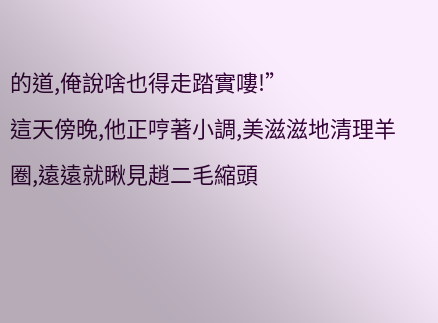的道,俺說啥也得走踏實嘍!”
這天傍晚,他正哼著小調,美滋滋地清理羊圈,遠遠就瞅見趙二毛縮頭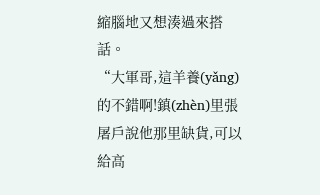縮腦地又想湊過來搭話。
“大軍哥,這羊養(yǎng)的不錯啊!鎮(zhèn)里張屠戶說他那里缺貨,可以給高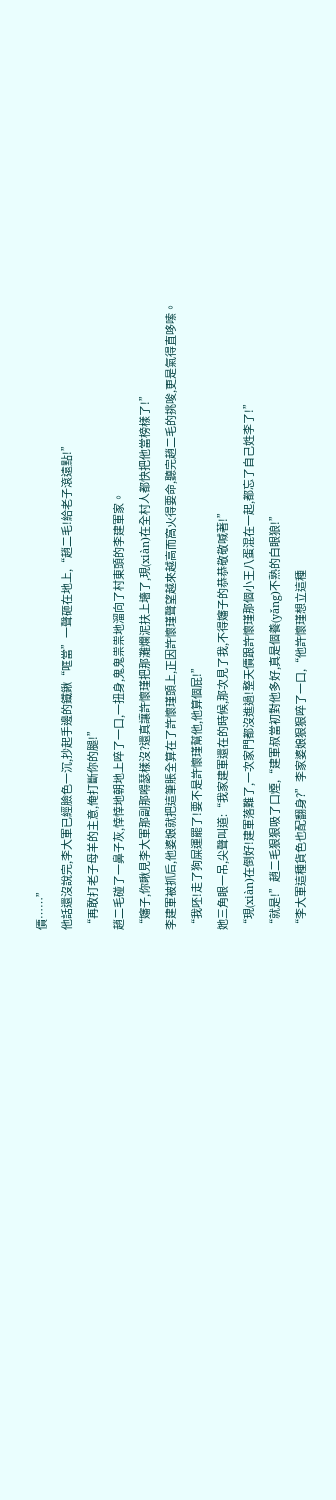價……”
他話還沒說完,李大軍已經臉色一沉,抄起手邊的鐵鍬“哐當”一聲砸在地上,“趙二毛!給老子滾遠點!”
“再敢打老子母羊的主意,俺打斷你的腿!”
趙二毛碰了一鼻子灰,悻悻地朝地上啐了一口,一扭身,鬼鬼祟祟地溜向了村東頭的李建軍家。
“嬸子,你瞅見李大軍那副那嘚瑟樣沒?還真讓許懷瑾把那灘爛泥扶上墻了,現(xiàn)在全村人都快把他當榜樣了!”
李建軍被抓后,他婆娘就把這筆賬全算在了許懷瑾頭上,正因許懷瑾聲望越來越高而窩火得要命,聽完趙二毛的挑唆,更是氣得直哆嗦。
“我呸!走了狗屎運罷了!要不是許懷瑾幫他,他算個屁!”
她三角眼一吊,尖聲叫道:“我家建軍還在的時候,那次見了我,不得嬸子的恭恭敬敬喊著!”
“現(xiàn)在倒好!建軍落難了,一次家門都沒進過!整天價跟許懷瑾那個小王八蛋混在一起,都忘了自己姓李了!”
“就是!”趙二毛狠狠吸了口煙,“建軍叔當初對他多好,真是個養(yǎng)不熟的白眼狼!”
“李大軍這種貨色也配翻身?”李家婆娘狠狠啐了一口,“他許懷瑾想立這種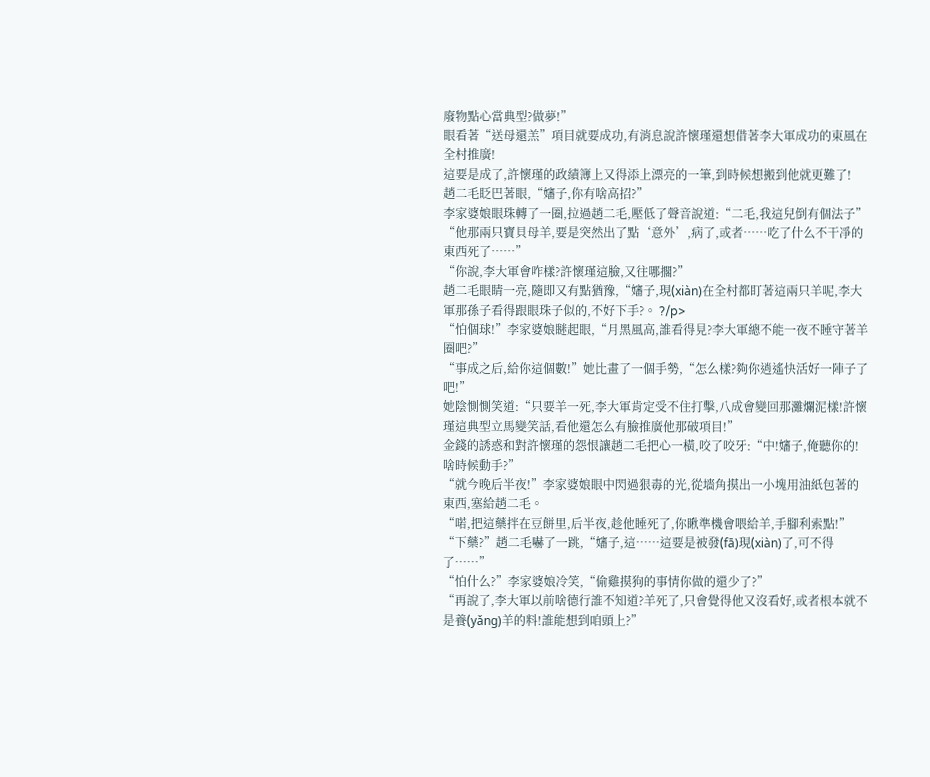廢物點心當典型?做夢!”
眼看著“送母還羔”項目就要成功,有消息說許懷瑾還想借著李大軍成功的東風在全村推廣!
這要是成了,許懷瑾的政績簿上又得添上漂亮的一筆,到時候想搬到他就更難了!
趙二毛眨巴著眼,“嬸子,你有啥高招?”
李家婆娘眼珠轉了一圈,拉過趙二毛,壓低了聲音說道:“二毛,我這兒倒有個法子”
“他那兩只寶貝母羊,要是突然出了點‘意外’,病了,或者……吃了什么不干凈的東西死了……”
“你說,李大軍會咋樣?許懷瑾這臉,又往哪擱?”
趙二毛眼睛一亮,隨即又有點猶豫,“嬸子,現(xiàn)在全村都盯著這兩只羊呢,李大軍那孫子看得跟眼珠子似的,不好下手?。 ?/p>
“怕個球!”李家婆娘瞇起眼,“月黑風高,誰看得見?李大軍總不能一夜不睡守著羊圈吧?”
“事成之后,給你這個數!”她比畫了一個手勢,“怎么樣?夠你逍遙快活好一陣子了吧!”
她陰惻惻笑道:“只要羊一死,李大軍肯定受不住打擊,八成會變回那灘爛泥樣!許懷瑾這典型立馬變笑話,看他還怎么有臉推廣他那破項目!”
金錢的誘惑和對許懷瑾的怨恨讓趙二毛把心一橫,咬了咬牙:“中!嬸子,俺聽你的!啥時候動手?”
“就今晚后半夜!”李家婆娘眼中閃過狠毒的光,從墻角摸出一小塊用油紙包著的東西,塞給趙二毛。
“喏,把這藥拌在豆餅里,后半夜,趁他睡死了,你瞅準機會喂給羊,手腳利索點!”
“下藥?”趙二毛嚇了一跳,“嬸子,這……這要是被發(fā)現(xiàn)了,可不得了……”
“怕什么?”李家婆娘冷笑,“偷雞摸狗的事情你做的還少了?”
“再說了,李大軍以前啥德行誰不知道?羊死了,只會覺得他又沒看好,或者根本就不是養(yǎng)羊的料!誰能想到咱頭上?”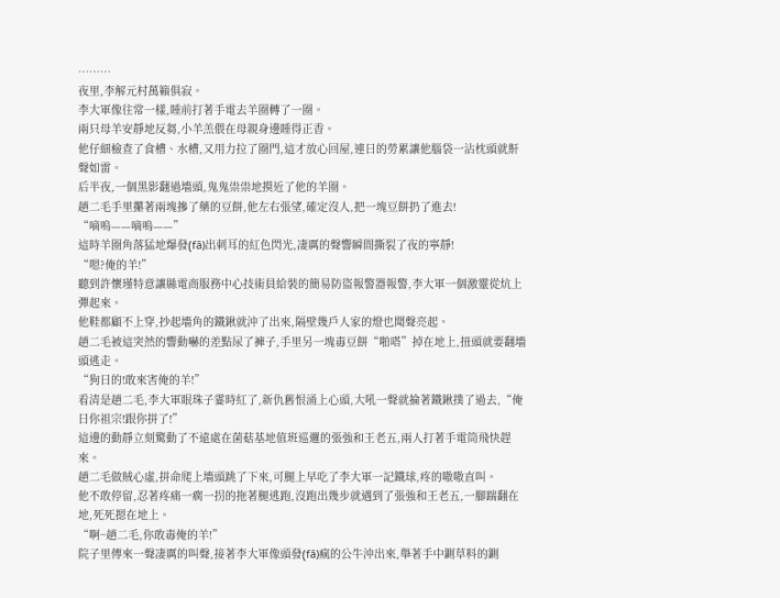………
夜里,李解元村萬籟俱寂。
李大軍像往常一樣,睡前打著手電去羊圈轉了一圈。
兩只母羊安靜地反芻,小羊羔偎在母親身邊睡得正香。
他仔細檢查了食槽、水槽,又用力拉了圈門,這才放心回屋,連日的勞累讓他腦袋一沾枕頭就鼾聲如雷。
后半夜,一個黑影翻過墻頭,鬼鬼祟祟地摸近了他的羊圈。
趙二毛手里攥著兩塊摻了藥的豆餅,他左右張望,確定沒人,把一塊豆餅扔了進去!
“嘀嗚——嘀嗚——”
這時羊圈角落猛地爆發(fā)出刺耳的紅色閃光,凄厲的聲響瞬間撕裂了夜的寧靜!
“嗯?俺的羊!”
聽到許懷瑾特意讓縣電商服務中心技術員給裝的簡易防盜報警器報警,李大軍一個激靈從炕上彈起來。
他鞋都顧不上穿,抄起墻角的鐵鍬就沖了出來,隔壁幾戶人家的燈也聞聲亮起。
趙二毛被這突然的響動嚇的差點尿了褲子,手里另一塊毒豆餅“啪嗒”掉在地上,扭頭就要翻墻頭逃走。
“狗日的!敢來害俺的羊!”
看清是趙二毛,李大軍眼珠子霎時紅了,新仇舊恨涌上心頭,大吼一聲就掄著鐵鍬撲了過去,“俺日你祖宗!跟你拼了!”
這邊的動靜立刻驚動了不遠處在菌菇基地值班巡邏的張強和王老五,兩人打著手電筒飛快趕來。
趙二毛做賊心虛,拼命爬上墻頭跳了下來,可腿上早吃了李大軍一記鐵球,疼的嗷嗷直叫。
他不敢停留,忍著疼痛一瘸一拐的拖著腿逃跑,沒跑出幾步就遇到了張強和王老五,一腳踹翻在地,死死摁在地上。
“啊~趙二毛,你敢毒俺的羊!”
院子里傳來一聲凄厲的叫聲,接著李大軍像頭發(fā)瘋的公牛沖出來,舉著手中鍘草料的鍘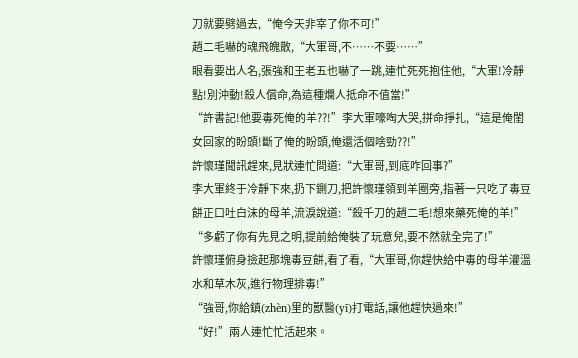刀就要劈過去,“俺今天非宰了你不可!”
趙二毛嚇的魂飛魄散,“大軍哥,不……不要……”
眼看要出人名,張強和王老五也嚇了一跳,連忙死死抱住他,“大軍!冷靜點!別沖動!殺人償命,為這種爛人抵命不值當!”
“許書記!他要毒死俺的羊??!”李大軍嚎啕大哭,拼命掙扎,“這是俺閨女回家的盼頭!斷了俺的盼頭,俺還活個啥勁??!”
許懷瑾聞訊趕來,見狀連忙問道:“大軍哥,到底咋回事?”
李大軍終于冷靜下來,扔下鍘刀,把許懷瑾領到羊圈旁,指著一只吃了毒豆餅正口吐白沫的母羊,流淚說道:“殺千刀的趙二毛!想來藥死俺的羊!”
“多虧了你有先見之明,提前給俺裝了玩意兒,要不然就全完了!”
許懷瑾俯身撿起那塊毒豆餅,看了看,“大軍哥,你趕快給中毒的母羊灌溫水和草木灰,進行物理排毒!”
“強哥,你給鎮(zhèn)里的獸醫(yī)打電話,讓他趕快過來!”
“好!”兩人連忙忙活起來。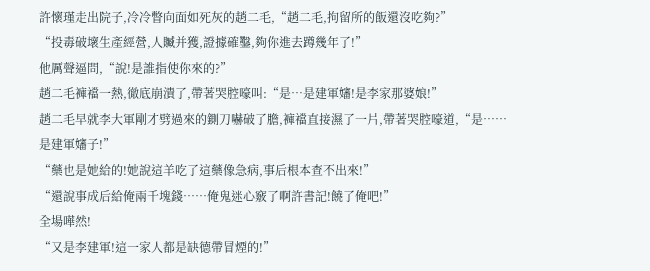許懷瑾走出院子,冷冷瞥向面如死灰的趙二毛,“趙二毛,拘留所的飯還沒吃夠?”
“投毒破壞生產經營,人贓并獲,證據確鑿,夠你進去蹲幾年了!”
他厲聲逼問,“說!是誰指使你來的?”
趙二毛褲襠一熱,徹底崩潰了,帶著哭腔嚎叫:“是…是建軍嬸!是李家那婆娘!”
趙二毛早就李大軍剛才劈過來的鍘刀嚇破了膽,褲襠直接濕了一片,帶著哭腔嚎道,“是……是建軍嬸子!”
“藥也是她給的!她說這羊吃了這藥像急病,事后根本查不出來!”
“還說事成后給俺兩千塊錢……俺鬼迷心竅了啊許書記!饒了俺吧!”
全場嘩然!
“又是李建軍!這一家人都是缺德帶冒煙的!”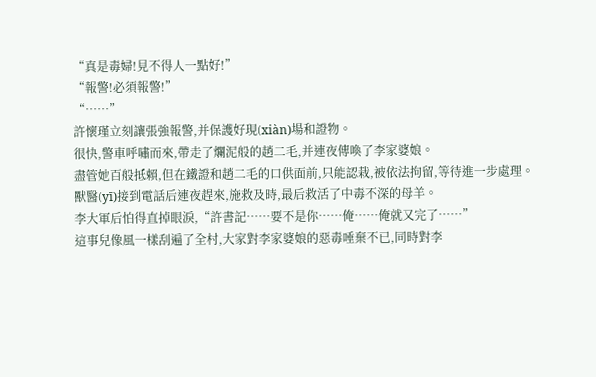“真是毒婦!見不得人一點好!”
“報警!必須報警!”
“……”
許懷瑾立刻讓張強報警,并保護好現(xiàn)場和證物。
很快,警車呼嘯而來,帶走了爛泥般的趙二毛,并連夜傳喚了李家婆娘。
盡管她百般抵賴,但在鐵證和趙二毛的口供面前,只能認栽,被依法拘留,等待進一步處理。
獸醫(yī)接到電話后連夜趕來,施救及時,最后救活了中毒不深的母羊。
李大軍后怕得直掉眼淚,“許書記……要不是你……俺……俺就又完了……”
這事兒像風一樣刮遍了全村,大家對李家婆娘的惡毒唾棄不已,同時對李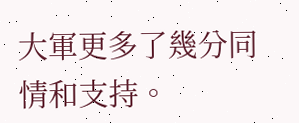大軍更多了幾分同情和支持。